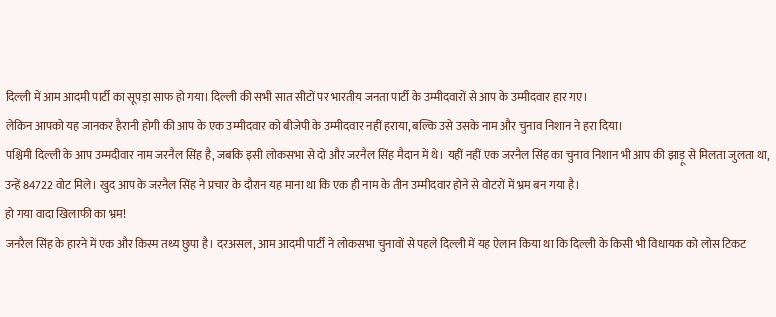दिल्ली में आम आदमी पार्टी का सूपड़ा साफ हो गया। दिल्ली की सभी सात सीटों पर भारतीय जनता पार्टी के उम्मीदवारों से आप के उम्मीदवार हार गए।
लेकिन आपको यह जानकर हैरानी होगी की आप के एक उम्मीदवार को बीजेपी के उम्मीदवार नहीं हराया, बल्कि उसे उसके नाम और चुनाव निशान ने हरा दिया।
पश्चिमी दिल्ली के आप उम्मदीवार नाम जरनैल सिंह है, जबकि इसी लोकसभा से दो और जरनैल सिंह मैदान में थे। यहीं नहीं एक जरनैल सिंह का चुनाव निशान भी आप की झाड़ू से मिलता जुलता था, उन्हें 84722 वोट मिले। खुद आप के जरनैल सिंह ने प्रचार के दौरान यह माना था कि एक ही नाम के तीन उम्मीदवार होने से वोटरों में भ्रम बन गया है।
हो गया वादा खिलाफी का भ्रम!
जनरैल सिंह के हारने में एक और किस्म तथ्य छुपा है। दरअसल, आम आदमी पार्टी ने लोकसभा चुनावों से पहले दिल्ली में यह ऐलान किया था कि दिल्ली के किसी भी विधायक को लोस टिकट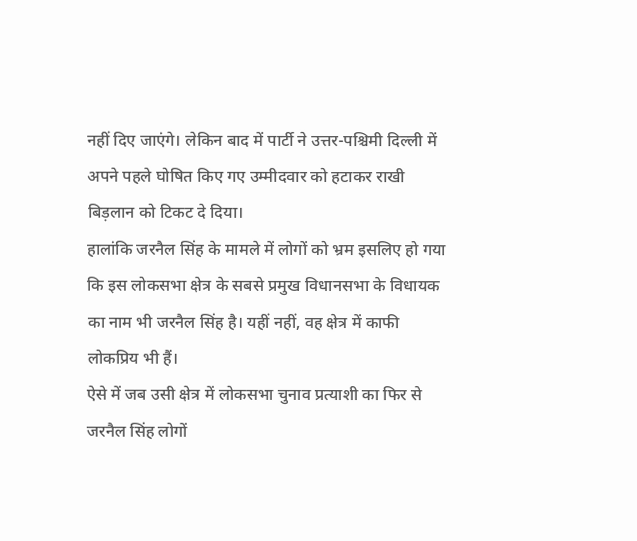नहीं दिए जाएंगे। लेकिन बाद में पार्टी ने उत्तर-पश्चिमी दिल्ली में अपने पहले घोषित किए गए उम्मीदवार को हटाकर राखी बिड़लान को टिकट दे दिया।
हालांकि जरनैल सिंह के मामले में लोगों को भ्रम इसलिए हो गया कि इस लोकसभा क्षेत्र के सबसे प्रमुख विधानसभा के विधायक का नाम भी जरनैल सिंह है। यहीं नहीं, वह क्षेत्र में काफी लोकप्रिय भी हैं।
ऐसे में जब उसी क्षेत्र में लोकसभा चुनाव प्रत्याशी का फिर से जरनैल सिंह लोगों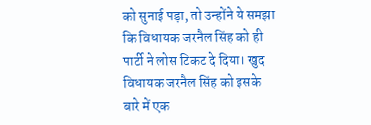को सुनाई पड़ा, तो उन्होंने ये समझा कि विधायक जरनैल सिंह को ही पार्टी ने लोस टिकट दे दिया। खुद विधायक जरनैल सिंह को इसके बारे में एक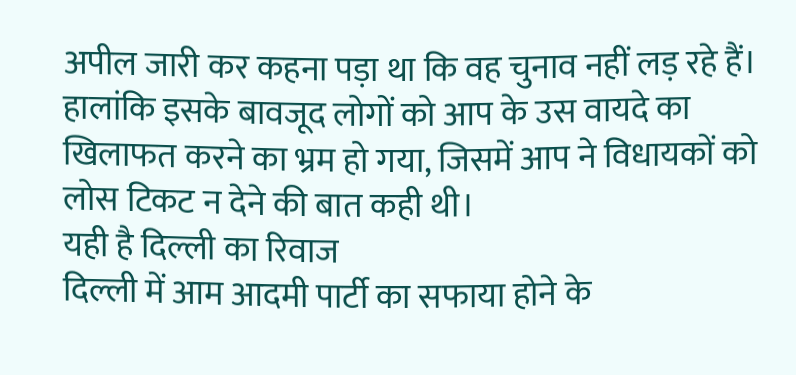अपील जारी कर कहना पड़ा था कि वह चुनाव नहीं लड़ रहे हैं। हालांकि इसके बावजूद लोगों को आप के उस वायदे का खिलाफत करने का भ्रम हो गया, जिसमें आप ने विधायकों को लोस टिकट न देने की बात कही थी।
यही है दिल्ली का रिवाज
दिल्ली में आम आदमी पार्टी का सफाया होने के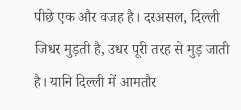पीछे एक और वजह है। दरअसल, दिल्ली जिधर मुड़ती है, उधर पूरी तरह से मुड़ जाती है। यानि दिल्ली में आमतौर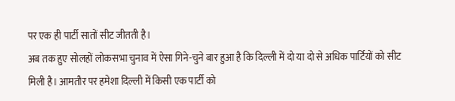पर एक ही पार्टी सातों सीट जीतती है।
अब तक हुए सोलहों लोकसभा चुनाव में ऐसा गिने-चुने बार हुआ है कि दिल्ली में दो या दो से अधिक पार्टियों को सीट मिली है। आमतौर पर हमेशा दिल्ली में किसी एक पार्टी को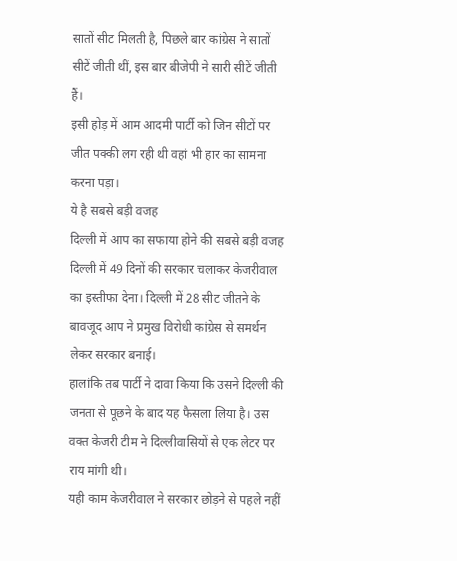सातों सीट मिलती है, पिछले बार कांग्रेस ने सातों सीटें जीती थीं, इस बार बीजेपी ने सारी सीटें जीती हैं।
इसी होड़ में आम आदमी पार्टी को जिन सीटों पर जीत पक्की लग रही थी वहां भी हार का सामना करना पड़ा।
ये है सबसे बड़ी वजह
दिल्ली में आप का सफाया होने की सबसे बड़ी वजह दिल्ली में 49 दिनों की सरकार चलाकर केजरीवाल का इस्तीफा देना। दिल्ली में 28 सीट जीतने के बावजूद आप ने प्रमुख विरोधी कांग्रेस से समर्थन लेकर सरकार बनाई।
हालांकि तब पार्टी ने दावा किया कि उसने दिल्ली की जनता से पूछने के बाद यह फैसला लिया है। उस वक्त केजरी टीम ने दिल्लीवासियों से एक लेटर पर राय मांगी थी।
यही काम केजरीवाल ने सरकार छोड़ने से पहले नहीं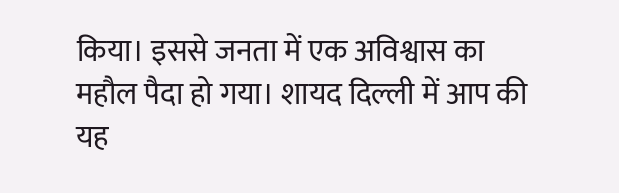किया। इससे जनता में एक अविश्वास का महौल पैदा हो गया। शायद दिल्ली में आप की यह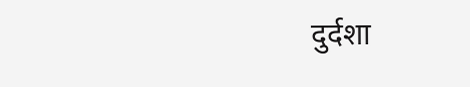दुर्दशा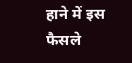हाने में इस फैसले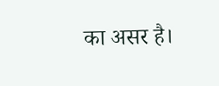का असर है।